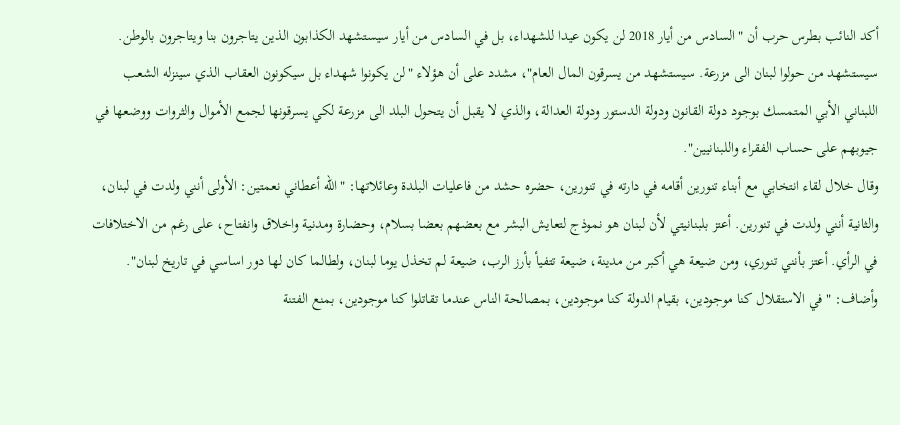أكد النائب بطرس حرب أن "السادس من أيار 2018 لن يكون عيدا للشهداء، بل في السادس من أيار سيستشهد الكذابون الذين يتاجرون بنا ويتاجرون بالوطن. سيستشهد من حولوا لبنان الى مزرعة. سيستشهد من يسرقون المال العام"، مشدد على أن هؤلاء "لن يكونوا شهداء بل سيكونون العقاب الذي سينزله الشعب اللبناني الأبي المتمسك بوجود دولة القانون ودولة الدستور ودولة العدالة، والذي لا يقبل أن يتحول البلد الى مزرعة لكي يسرقونها لجمع الأموال والثروات ووضعها في جيوبهم على حساب الفقراء واللبنانيين".
وقال خلال لقاء انتخابي مع أبناء تنورين أقامه في دارته في تنورين، حضره حشد من فاعليات البلدة وعائلاتها: "الله أعطاني نعمتين: الأولى أنني ولدت في لبنان، والثانية أنني ولدت في تنورين. أعتز بلبنانيتي لأن لبنان هو نموذج لتعايش البشر مع بعضهم بعضا بسلام، وحضارة ومدنية واخلاق وانفتاح، على رغم من الاختلافات في الرأي. أعتز بأنني تنوري، ومن ضيعة هي أكبر من مدينة، ضيعة تتفيأ بأرز الرب، ضيعة لم تخذل يوما لبنان، ولطالما كان لها دور اساسي في تاريخ لبنان".
وأضاف: "في الاستقلال كنا موجودين، بقيام الدولة كنا موجودين، بمصالحة الناس عندما تقاتلوا كنا موجودين، بمنع الفتنة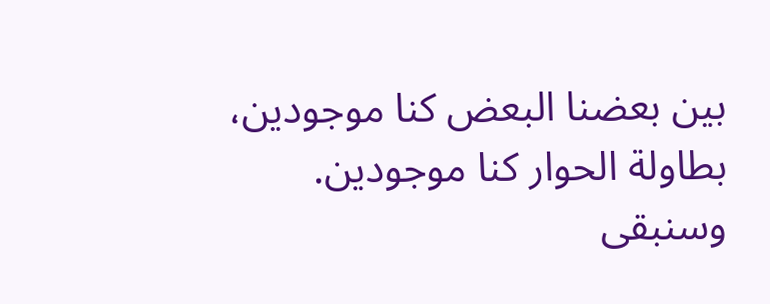بين بعضنا البعض كنا موجودين، بطاولة الحوار كنا موجودين. وسنبقى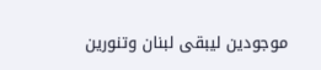موجودين ليبقى لبنان وتنورين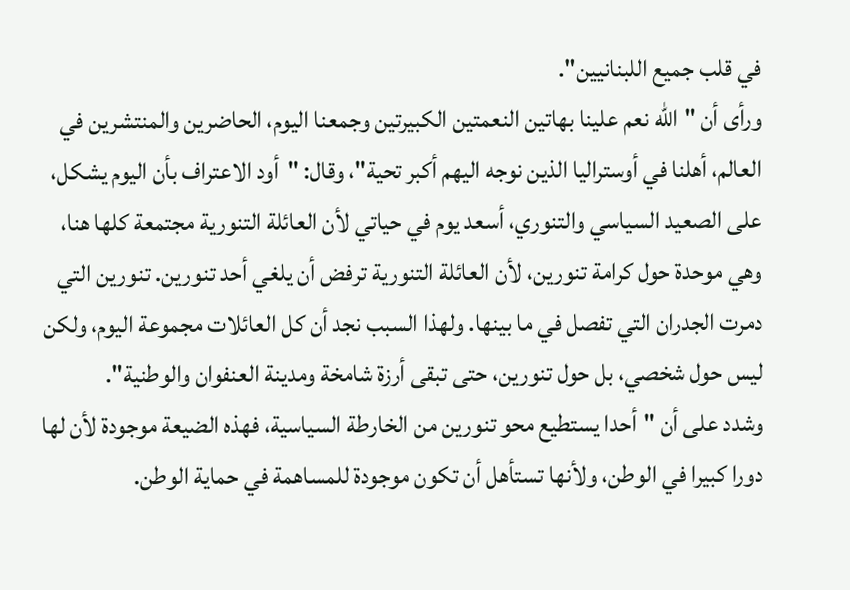في قلب جميع اللبنانيين".
ورأى أن "الله نعم علينا بهاتين النعمتين الكبيرتين وجمعنا اليوم، الحاضرين والمنتشرين في العالم، أهلنا في أوستراليا الذين نوجه اليهم أكبر تحية"، وقال: "أود الاعتراف بأن اليوم يشكل، على الصعيد السياسي والتنوري، أسعد يوم في حياتي لأن العائلة التنورية مجتمعة كلها هنا، وهي موحدة حول كرامة تنورين، لأن العائلة التنورية ترفض أن يلغي أحد تنورين. تنورين التي دمرت الجدران التي تفصل في ما بينها. ولهذا السبب نجد أن كل العائلات مجموعة اليوم، ولكن ليس حول شخصي، بل حول تنورين، حتى تبقى أرزة شامخة ومدينة العنفوان والوطنية".
وشدد على أن "أحدا يستطيع محو تنورين من الخارطة السياسية، فهذه الضيعة موجودة لأن لها دورا كبيرا في الوطن، ولأنها تستأهل أن تكون موجودة للمساهمة في حماية الوطن.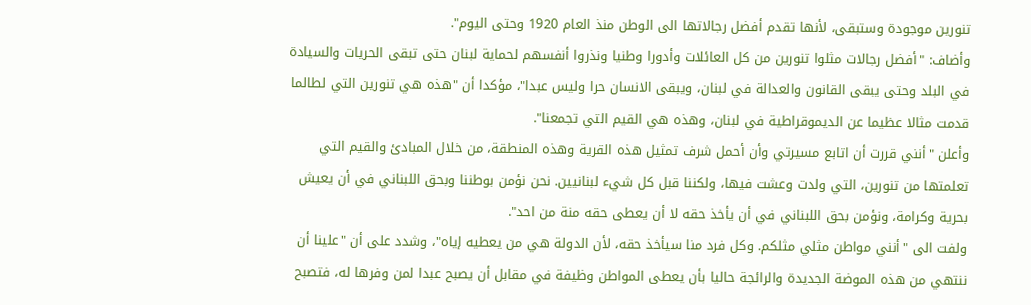تنورين موجودة وستبقى، لأنها تقدم أفضل رجالاتها الى الوطن منذ العام 1920 وحتى اليوم".
وأضاف: "أفضل رجالات مثلوا تنورين من كل العائلات وأدورا وطنيا ونذروا أنفسهم لحماية لبنان حتى تبقى الحريات والسيادة في البلد وحتى يبقى القانون والعدالة في لبنان، ويبقى الانسان حرا وليس عبدا"، مؤكدا أن "هذه هي تنورين التي لطالما قدمت مثالا عظيما عن الديموقراطية في لبنان، وهذه هي القيم التي تجمعنا".
وأعلن "أنني قررت أن اتابع مسيرتي وأن أحمل شرف تمثيل هذه القرية وهذه المنطقة، من خلال المبادئ والقيم التي تعلمتها من تنورين، التي ولدت وعشت فيها، ولكننا قبل كل شيء لبنانيين. نحن نؤمن بوطننا وبحق اللبناني في أن يعيش بحرية وكرامة، ونؤمن بحق اللبناني في أن يأخذ حقه لا أن يعطى حقه منة من احد".
ولفت الى "أنني مواطن مثلي مثلكم. وكل فرد منا سيأخذ حقه، لأن الدولة هي من يعطيه إياه"، وشدد على أن "علينا أن ننتهي من هذه الموضة الجديدة والرائجة حاليا بأن يعطى المواطن وظيفة في مقابل أن يصبح عبدا لمن وفرها له، فتصبح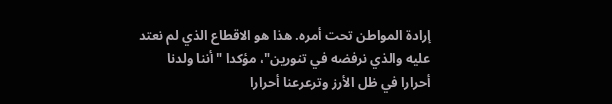إرادة المواطن تحت أمره. هذا هو الاقطاع الذي لم نعتد عليه والذي نرفضه في تنورين"، مؤكدا "أننا ولدنا أحرارا في ظل الأرز وترعرعنا أحرارا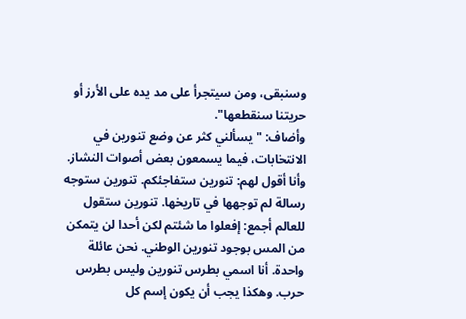وسنبقى، ومن سيتجرأ على مد يده على الأرز أو حريتنا سنقطعها".
وأضاف: "يسألني كثر عن وضع تنورين في الانتخابات، فيما يسمعون بعض أصوات النشاز. وأنا أقول لهم: تنورين ستفاجئكم. تنورين ستوجه رسالة لم توجهها في تاريخها. تنورين ستقول للعالم أجمع: إفعلوا ما شئتم لكن أحدا لن يتمكن من المس بوجود تنورين الوطني. نحن عائلة واحدة. أنا اسمي بطرس تنورين وليس بطرس حرب. وهكذا يجب أن يكون إسم كل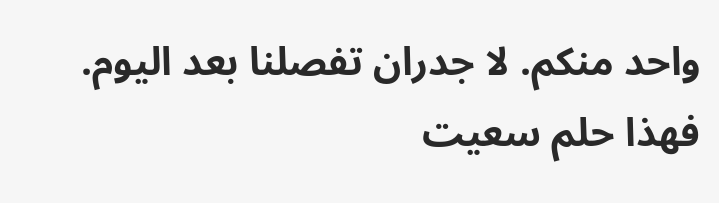واحد منكم. لا جدران تفصلنا بعد اليوم. فهذا حلم سعيت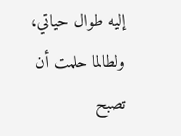إليه طوال حياتي، ولطالما حلمت أن تصبح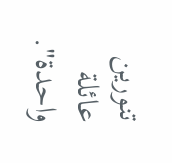تنورين عائلة واحدة".